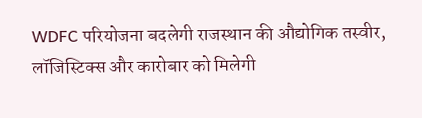WDFC परियोजना बदलेगी राजस्थान की औद्योगिक तस्वीर, लॉजिस्टिक्स और कारोबार को मिलेगी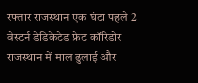रफ्तार राजस्थान एक घंटा पहले 2
वेस्टर्न डेडिकेटेड फ्रेट कॉरिडोर राजस्थान में माल ढुलाई और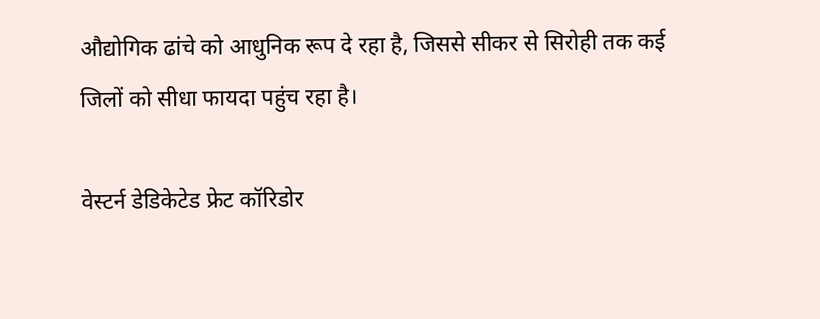औद्योगिक ढांचे को आधुनिक रूप दे रहा है, जिससे सीकर से सिरोही तक कई जिलों को सीधा फायदा पहुंच रहा है।

वेस्टर्न डेडिकेटेड फ्रेट कॉरिडोर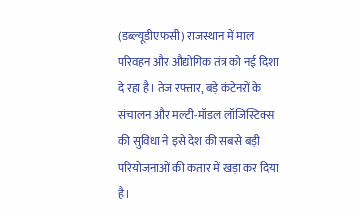(डब्ल्यूडीएफसी) राजस्थान में माल परिवहन और औद्योगिक तंत्र को नई दिशा दे रहा है। तेज रफ्तार, बड़े कंटेनरों के संचालन और मल्टी-मॉडल लॉजिस्टिक्स की सुविधा ने इसे देश की सबसे बड़ी परियोजनाओं की कतार में खड़ा कर दिया है।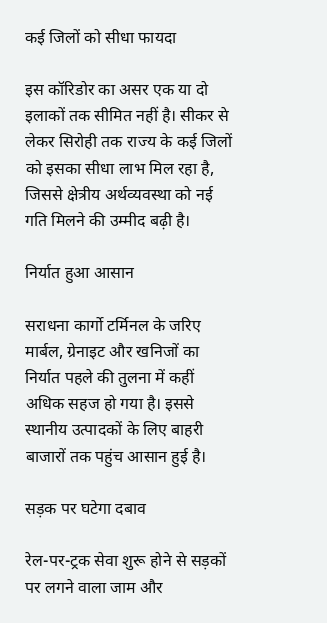कई जिलों को सीधा फायदा

इस कॉरिडोर का असर एक या दो इलाकों तक सीमित नहीं है। सीकर से लेकर सिरोही तक राज्य के कई जिलों को इसका सीधा लाभ मिल रहा है, जिससे क्षेत्रीय अर्थव्यवस्था को नई गति मिलने की उम्मीद बढ़ी है।

निर्यात हुआ आसान

सराधना कार्गो टर्मिनल के जरिए मार्बल, ग्रेनाइट और खनिजों का निर्यात पहले की तुलना में कहीं अधिक सहज हो गया है। इससे स्थानीय उत्पादकों के लिए बाहरी बाजारों तक पहुंच आसान हुई है।

सड़क पर घटेगा दबाव

रेल-पर-ट्रक सेवा शुरू होने से सड़कों पर लगने वाला जाम और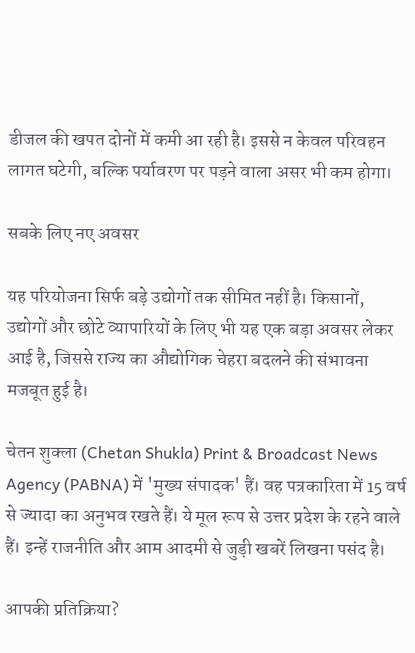डीजल की खपत दोनों में कमी आ रही है। इससे न केवल परिवहन लागत घटेगी, बल्कि पर्यावरण पर पड़ने वाला असर भी कम होगा।

सबके लिए नए अवसर

यह परियोजना सिर्फ बड़े उद्योगों तक सीमित नहीं है। किसानों, उद्योगों और छोटे व्यापारियों के लिए भी यह एक बड़ा अवसर लेकर आई है, जिससे राज्य का औद्योगिक चेहरा बदलने की संभावना मजबूत हुई है।

चेतन शुक्ला (Chetan Shukla) Print & Broadcast News Agency (PABNA) में 'मुख्य संपादक' हैं। वह पत्रकारिता में 15 वर्ष से ज्यादा का अनुभव रखते हैं। ये मूल रूप से उत्तर प्रदेश के रहने वाले हैं। इन्हें राजनीति और आम आदमी से जुड़ी खबरें लिखना पसंद है।

आपकी प्रतिक्रिया?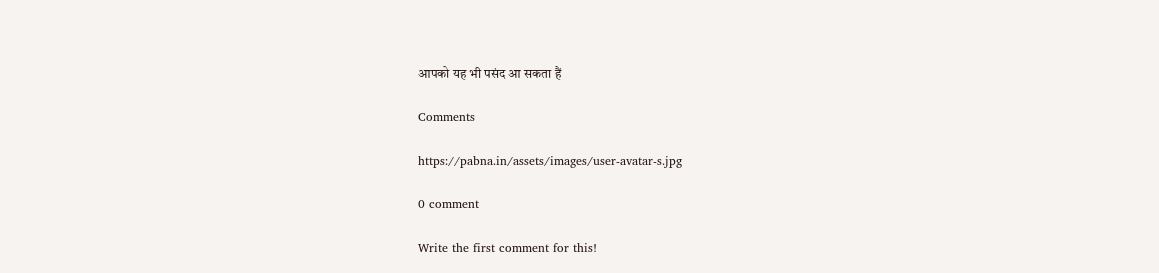आपको यह भी पसंद आ सकता हैं

Comments

https://pabna.in/assets/images/user-avatar-s.jpg

0 comment

Write the first comment for this!